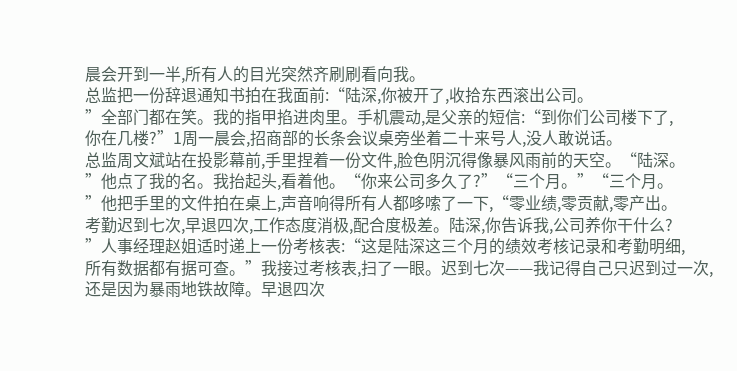晨会开到一半,所有人的目光突然齐刷刷看向我。
总监把一份辞退通知书拍在我面前:“陆深,你被开了,收拾东西滚出公司。
”全部门都在笑。我的指甲掐进肉里。手机震动,是父亲的短信:“到你们公司楼下了,
你在几楼?”1周一晨会,招商部的长条会议桌旁坐着二十来号人,没人敢说话。
总监周文斌站在投影幕前,手里捏着一份文件,脸色阴沉得像暴风雨前的天空。“陆深。
”他点了我的名。我抬起头,看着他。“你来公司多久了?”“三个月。”“三个月。
”他把手里的文件拍在桌上,声音响得所有人都哆嗦了一下,“零业绩,零贡献,零产出。
考勤迟到七次,早退四次,工作态度消极,配合度极差。陆深,你告诉我,公司养你干什么?
”人事经理赵姐适时递上一份考核表:“这是陆深这三个月的绩效考核记录和考勤明细,
所有数据都有据可查。”我接过考核表,扫了一眼。迟到七次——我记得自己只迟到过一次,
还是因为暴雨地铁故障。早退四次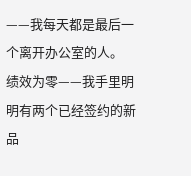——我每天都是最后一个离开办公室的人。
绩效为零——我手里明明有两个已经签约的新品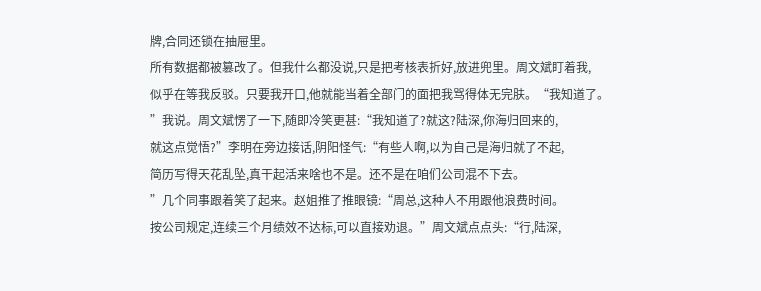牌,合同还锁在抽屉里。
所有数据都被篡改了。但我什么都没说,只是把考核表折好,放进兜里。周文斌盯着我,
似乎在等我反驳。只要我开口,他就能当着全部门的面把我骂得体无完肤。“我知道了。
”我说。周文斌愣了一下,随即冷笑更甚:“我知道了?就这?陆深,你海归回来的,
就这点觉悟?”李明在旁边接话,阴阳怪气:“有些人啊,以为自己是海归就了不起,
简历写得天花乱坠,真干起活来啥也不是。还不是在咱们公司混不下去。
”几个同事跟着笑了起来。赵姐推了推眼镜:“周总,这种人不用跟他浪费时间。
按公司规定,连续三个月绩效不达标,可以直接劝退。”周文斌点点头:“行,陆深,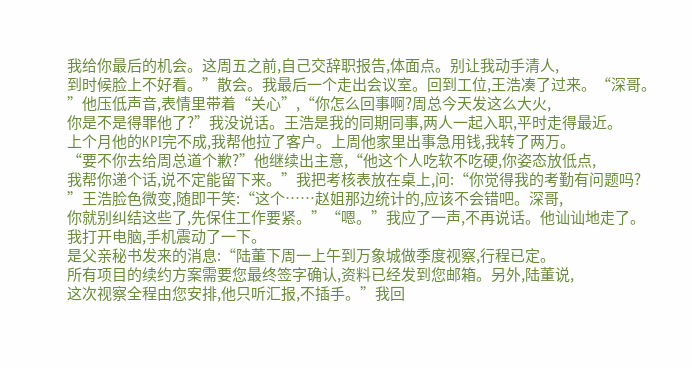我给你最后的机会。这周五之前,自己交辞职报告,体面点。别让我动手清人,
到时候脸上不好看。”散会。我最后一个走出会议室。回到工位,王浩凑了过来。“深哥。
”他压低声音,表情里带着“关心”,“你怎么回事啊?周总今天发这么大火,
你是不是得罪他了?”我没说话。王浩是我的同期同事,两人一起入职,平时走得最近。
上个月他的KPI完不成,我帮他拉了客户。上周他家里出事急用钱,我转了两万。
“要不你去给周总道个歉?”他继续出主意,“他这个人吃软不吃硬,你姿态放低点,
我帮你递个话,说不定能留下来。”我把考核表放在桌上,问:“你觉得我的考勤有问题吗?
”王浩脸色微变,随即干笑:“这个……赵姐那边统计的,应该不会错吧。深哥,
你就别纠结这些了,先保住工作要紧。”“嗯。”我应了一声,不再说话。他讪讪地走了。
我打开电脑,手机震动了一下。
是父亲秘书发来的消息:“陆董下周一上午到万象城做季度视察,行程已定。
所有项目的续约方案需要您最终签字确认,资料已经发到您邮箱。另外,陆董说,
这次视察全程由您安排,他只听汇报,不插手。”我回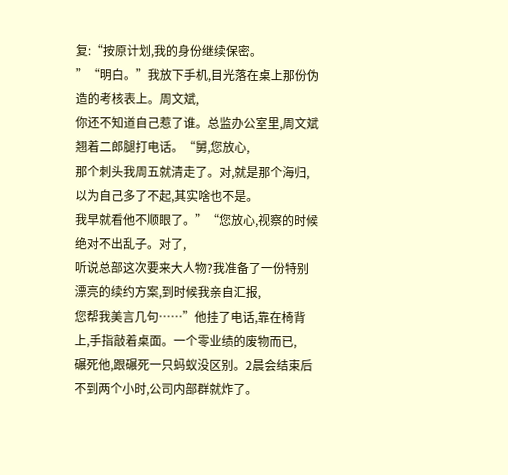复:“按原计划,我的身份继续保密。
”“明白。”我放下手机,目光落在桌上那份伪造的考核表上。周文斌,
你还不知道自己惹了谁。总监办公室里,周文斌翘着二郎腿打电话。“舅,您放心,
那个刺头我周五就清走了。对,就是那个海归,以为自己多了不起,其实啥也不是。
我早就看他不顺眼了。”“您放心,视察的时候绝对不出乱子。对了,
听说总部这次要来大人物?我准备了一份特别漂亮的续约方案,到时候我亲自汇报,
您帮我美言几句……”他挂了电话,靠在椅背上,手指敲着桌面。一个零业绩的废物而已,
碾死他,跟碾死一只蚂蚁没区别。2晨会结束后不到两个小时,公司内部群就炸了。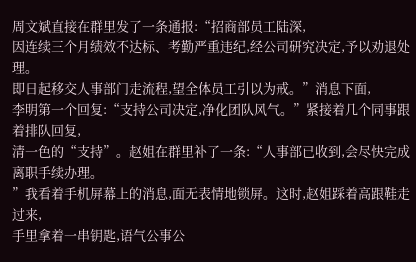周文斌直接在群里发了一条通报:“招商部员工陆深,
因连续三个月绩效不达标、考勤严重违纪,经公司研究决定,予以劝退处理。
即日起移交人事部门走流程,望全体员工引以为戒。”消息下面,
李明第一个回复:“支持公司决定,净化团队风气。”紧接着几个同事跟着排队回复,
清一色的“支持”。赵姐在群里补了一条:“人事部已收到,会尽快完成离职手续办理。
”我看着手机屏幕上的消息,面无表情地锁屏。这时,赵姐踩着高跟鞋走过来,
手里拿着一串钥匙,语气公事公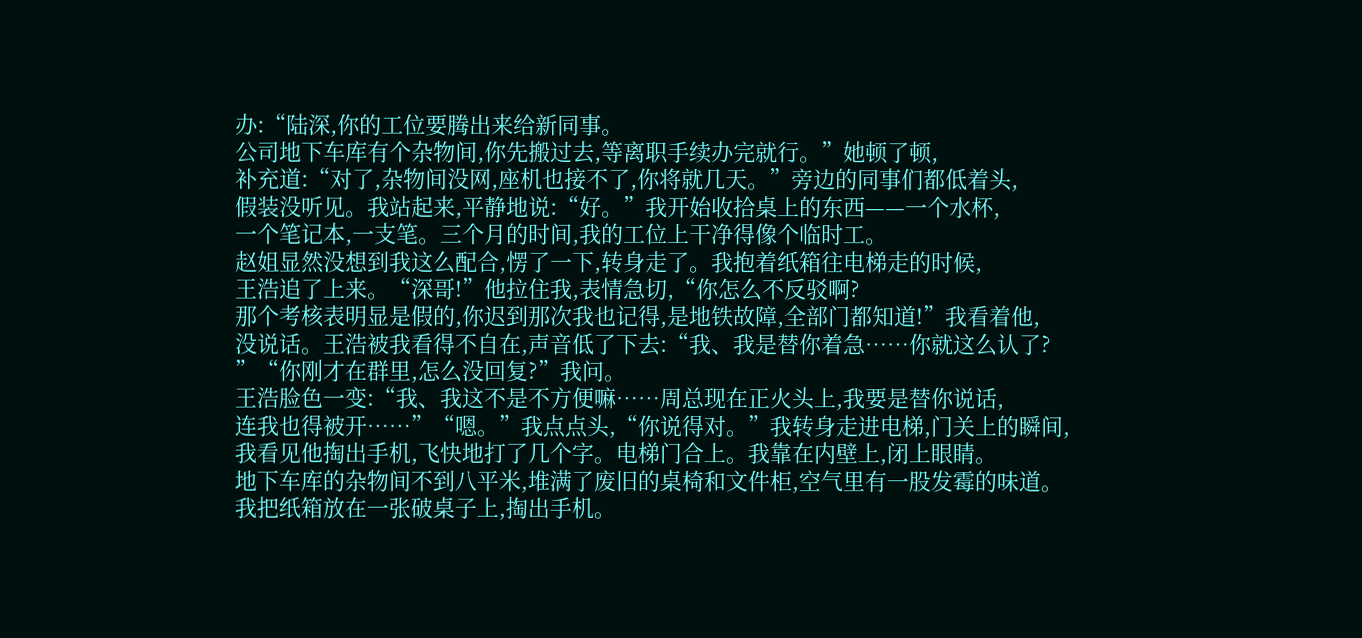办:“陆深,你的工位要腾出来给新同事。
公司地下车库有个杂物间,你先搬过去,等离职手续办完就行。”她顿了顿,
补充道:“对了,杂物间没网,座机也接不了,你将就几天。”旁边的同事们都低着头,
假装没听见。我站起来,平静地说:“好。”我开始收拾桌上的东西——一个水杯,
一个笔记本,一支笔。三个月的时间,我的工位上干净得像个临时工。
赵姐显然没想到我这么配合,愣了一下,转身走了。我抱着纸箱往电梯走的时候,
王浩追了上来。“深哥!”他拉住我,表情急切,“你怎么不反驳啊?
那个考核表明显是假的,你迟到那次我也记得,是地铁故障,全部门都知道!”我看着他,
没说话。王浩被我看得不自在,声音低了下去:“我、我是替你着急……你就这么认了?
”“你刚才在群里,怎么没回复?”我问。
王浩脸色一变:“我、我这不是不方便嘛……周总现在正火头上,我要是替你说话,
连我也得被开……”“嗯。”我点点头,“你说得对。”我转身走进电梯,门关上的瞬间,
我看见他掏出手机,飞快地打了几个字。电梯门合上。我靠在内壁上,闭上眼睛。
地下车库的杂物间不到八平米,堆满了废旧的桌椅和文件柜,空气里有一股发霉的味道。
我把纸箱放在一张破桌子上,掏出手机。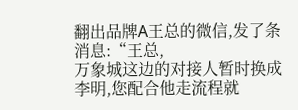翻出品牌A王总的微信,发了条消息:“王总,
万象城这边的对接人暂时换成李明,您配合他走流程就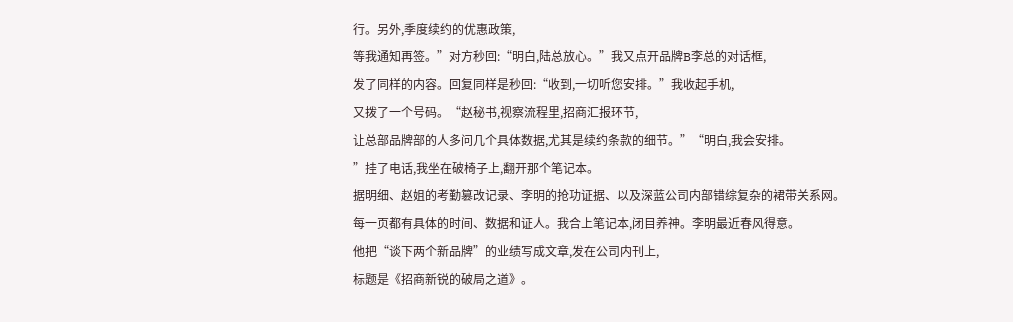行。另外,季度续约的优惠政策,
等我通知再签。”对方秒回:“明白,陆总放心。”我又点开品牌B李总的对话框,
发了同样的内容。回复同样是秒回:“收到,一切听您安排。”我收起手机,
又拨了一个号码。“赵秘书,视察流程里,招商汇报环节,
让总部品牌部的人多问几个具体数据,尤其是续约条款的细节。”“明白,我会安排。
”挂了电话,我坐在破椅子上,翻开那个笔记本。
据明细、赵姐的考勤篡改记录、李明的抢功证据、以及深蓝公司内部错综复杂的裙带关系网。
每一页都有具体的时间、数据和证人。我合上笔记本,闭目养神。李明最近春风得意。
他把“谈下两个新品牌”的业绩写成文章,发在公司内刊上,
标题是《招商新锐的破局之道》。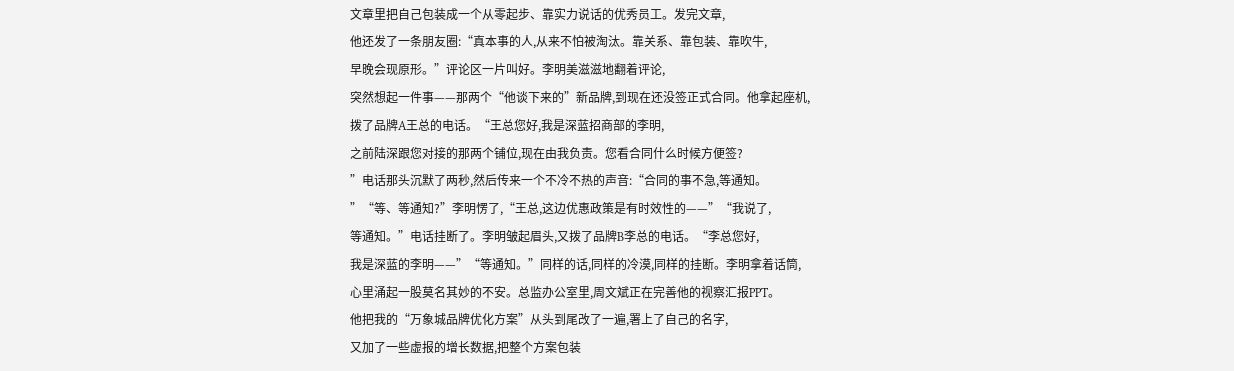文章里把自己包装成一个从零起步、靠实力说话的优秀员工。发完文章,
他还发了一条朋友圈:“真本事的人,从来不怕被淘汰。靠关系、靠包装、靠吹牛,
早晚会现原形。”评论区一片叫好。李明美滋滋地翻着评论,
突然想起一件事——那两个“他谈下来的”新品牌,到现在还没签正式合同。他拿起座机,
拨了品牌A王总的电话。“王总您好,我是深蓝招商部的李明,
之前陆深跟您对接的那两个铺位,现在由我负责。您看合同什么时候方便签?
”电话那头沉默了两秒,然后传来一个不冷不热的声音:“合同的事不急,等通知。
”“等、等通知?”李明愣了,“王总,这边优惠政策是有时效性的——”“我说了,
等通知。”电话挂断了。李明皱起眉头,又拨了品牌B李总的电话。“李总您好,
我是深蓝的李明——”“等通知。”同样的话,同样的冷漠,同样的挂断。李明拿着话筒,
心里涌起一股莫名其妙的不安。总监办公室里,周文斌正在完善他的视察汇报PPT。
他把我的“万象城品牌优化方案”从头到尾改了一遍,署上了自己的名字,
又加了一些虚报的增长数据,把整个方案包装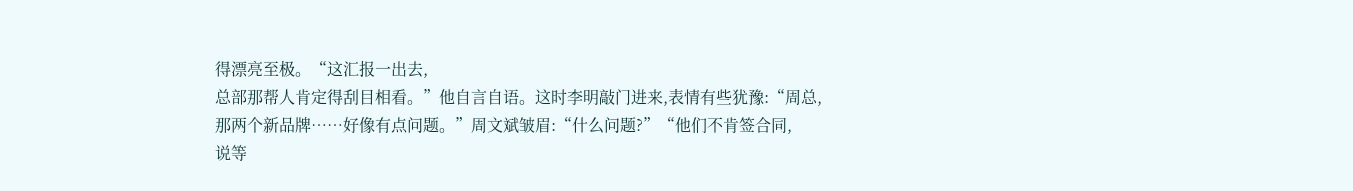得漂亮至极。“这汇报一出去,
总部那帮人肯定得刮目相看。”他自言自语。这时李明敲门进来,表情有些犹豫:“周总,
那两个新品牌……好像有点问题。”周文斌皱眉:“什么问题?”“他们不肯签合同,
说等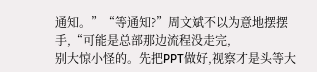通知。”“等通知?”周文斌不以为意地摆摆手,“可能是总部那边流程没走完,
别大惊小怪的。先把PPT做好,视察才是头等大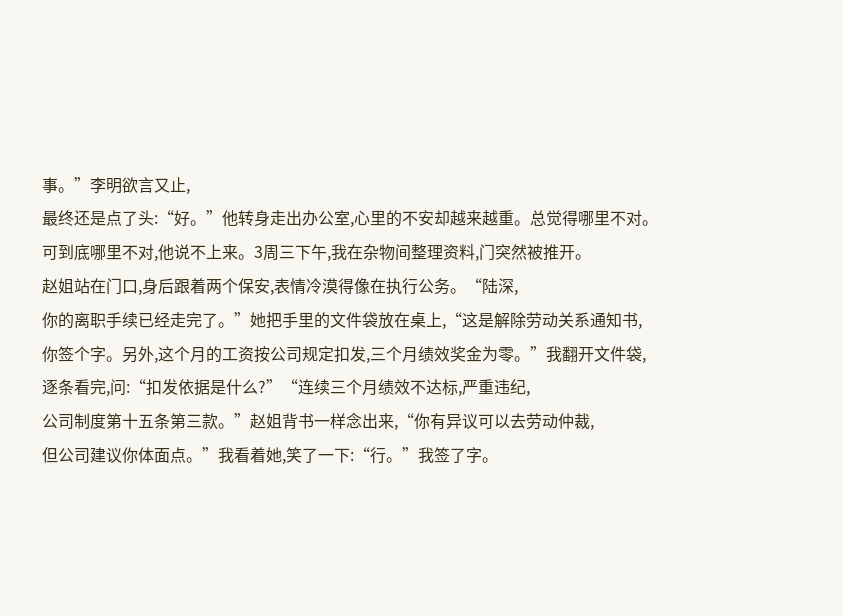事。”李明欲言又止,
最终还是点了头:“好。”他转身走出办公室,心里的不安却越来越重。总觉得哪里不对。
可到底哪里不对,他说不上来。3周三下午,我在杂物间整理资料,门突然被推开。
赵姐站在门口,身后跟着两个保安,表情冷漠得像在执行公务。“陆深,
你的离职手续已经走完了。”她把手里的文件袋放在桌上,“这是解除劳动关系通知书,
你签个字。另外,这个月的工资按公司规定扣发,三个月绩效奖金为零。”我翻开文件袋,
逐条看完,问:“扣发依据是什么?”“连续三个月绩效不达标,严重违纪,
公司制度第十五条第三款。”赵姐背书一样念出来,“你有异议可以去劳动仲裁,
但公司建议你体面点。”我看着她,笑了一下:“行。”我签了字。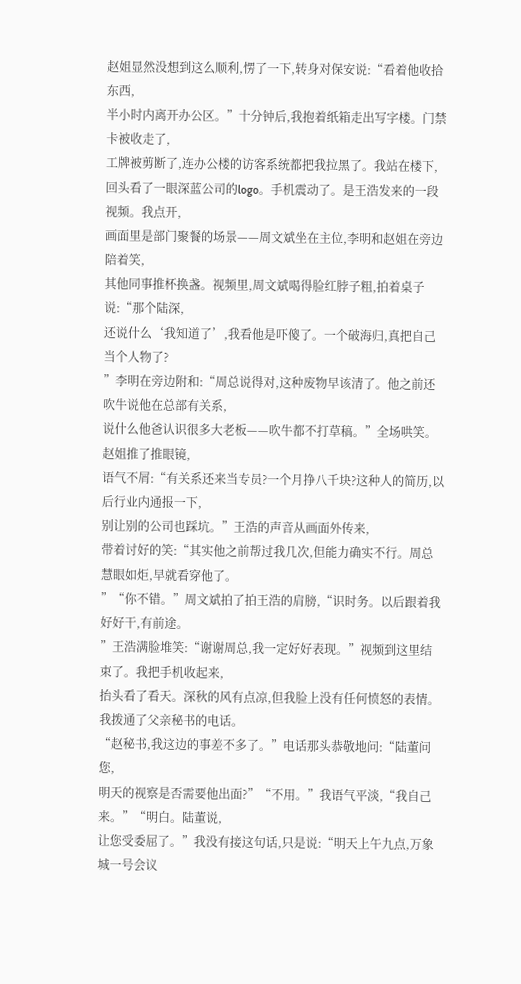赵姐显然没想到这么顺利,愣了一下,转身对保安说:“看着他收拾东西,
半小时内离开办公区。”十分钟后,我抱着纸箱走出写字楼。门禁卡被收走了,
工牌被剪断了,连办公楼的访客系统都把我拉黑了。我站在楼下,
回头看了一眼深蓝公司的logo。手机震动了。是王浩发来的一段视频。我点开,
画面里是部门聚餐的场景——周文斌坐在主位,李明和赵姐在旁边陪着笑,
其他同事推杯换盏。视频里,周文斌喝得脸红脖子粗,拍着桌子说:“那个陆深,
还说什么‘我知道了’,我看他是吓傻了。一个破海归,真把自己当个人物了?
”李明在旁边附和:“周总说得对,这种废物早该清了。他之前还吹牛说他在总部有关系,
说什么他爸认识很多大老板——吹牛都不打草稿。”全场哄笑。赵姐推了推眼镜,
语气不屑:“有关系还来当专员?一个月挣八千块?这种人的简历,以后行业内通报一下,
别让别的公司也踩坑。”王浩的声音从画面外传来,
带着讨好的笑:“其实他之前帮过我几次,但能力确实不行。周总慧眼如炬,早就看穿他了。
”“你不错。”周文斌拍了拍王浩的肩膀,“识时务。以后跟着我好好干,有前途。
”王浩满脸堆笑:“谢谢周总,我一定好好表现。”视频到这里结束了。我把手机收起来,
抬头看了看天。深秋的风有点凉,但我脸上没有任何愤怒的表情。我拨通了父亲秘书的电话。
“赵秘书,我这边的事差不多了。”电话那头恭敬地问:“陆董问您,
明天的视察是否需要他出面?”“不用。”我语气平淡,“我自己来。”“明白。陆董说,
让您受委屈了。”我没有接这句话,只是说:“明天上午九点,万象城一号会议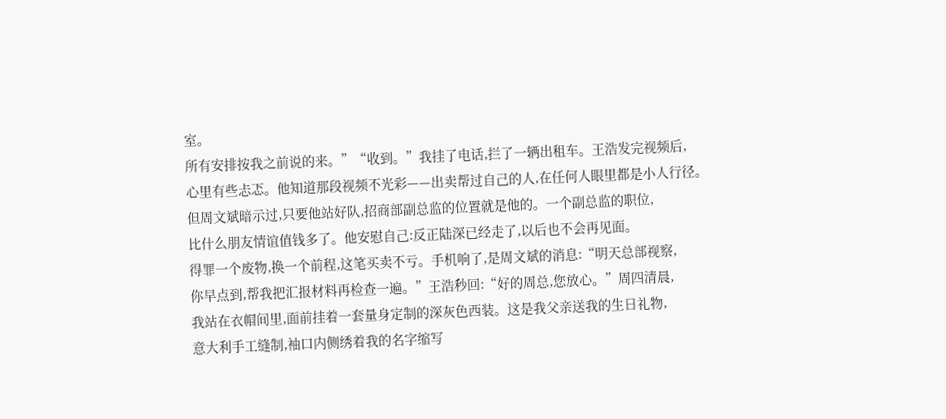室。
所有安排按我之前说的来。”“收到。”我挂了电话,拦了一辆出租车。王浩发完视频后,
心里有些忐忑。他知道那段视频不光彩——出卖帮过自己的人,在任何人眼里都是小人行径。
但周文斌暗示过,只要他站好队,招商部副总监的位置就是他的。一个副总监的职位,
比什么朋友情谊值钱多了。他安慰自己:反正陆深已经走了,以后也不会再见面。
得罪一个废物,换一个前程,这笔买卖不亏。手机响了,是周文斌的消息:“明天总部视察,
你早点到,帮我把汇报材料再检查一遍。”王浩秒回:“好的周总,您放心。”周四清晨,
我站在衣帽间里,面前挂着一套量身定制的深灰色西装。这是我父亲送我的生日礼物,
意大利手工缝制,袖口内侧绣着我的名字缩写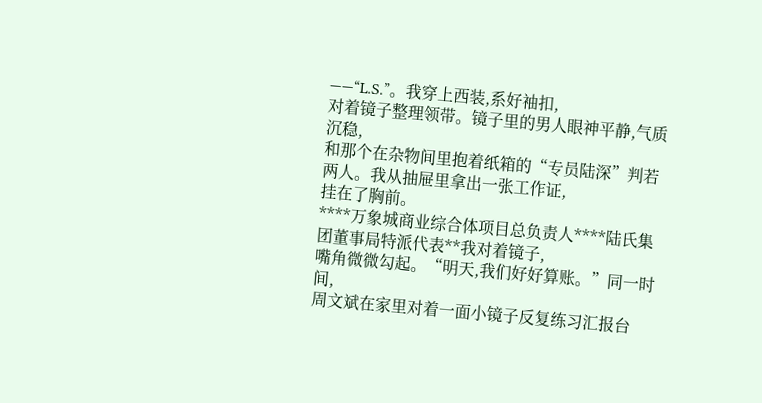——“L.S.”。我穿上西装,系好袖扣,
对着镜子整理领带。镜子里的男人眼神平静,气质沉稳,
和那个在杂物间里抱着纸箱的“专员陆深”判若两人。我从抽屉里拿出一张工作证,
挂在了胸前。
****万象城商业综合体项目总负责人****陆氏集团董事局特派代表**我对着镜子,
嘴角微微勾起。“明天,我们好好算账。”同一时间,
周文斌在家里对着一面小镜子反复练习汇报台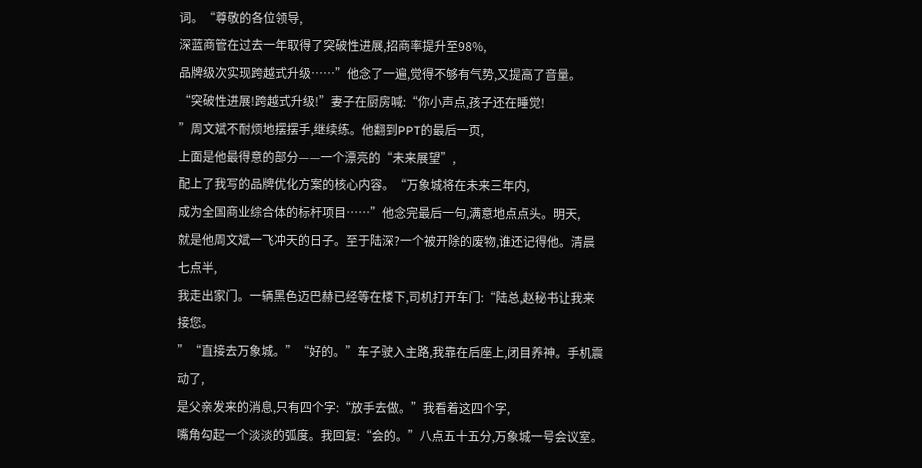词。“尊敬的各位领导,
深蓝商管在过去一年取得了突破性进展,招商率提升至98%,
品牌级次实现跨越式升级……”他念了一遍,觉得不够有气势,又提高了音量。
“突破性进展!跨越式升级!”妻子在厨房喊:“你小声点,孩子还在睡觉!
”周文斌不耐烦地摆摆手,继续练。他翻到PPT的最后一页,
上面是他最得意的部分——一个漂亮的“未来展望”,
配上了我写的品牌优化方案的核心内容。“万象城将在未来三年内,
成为全国商业综合体的标杆项目……”他念完最后一句,满意地点点头。明天,
就是他周文斌一飞冲天的日子。至于陆深?一个被开除的废物,谁还记得他。清晨七点半,
我走出家门。一辆黑色迈巴赫已经等在楼下,司机打开车门:“陆总,赵秘书让我来接您。
”“直接去万象城。”“好的。”车子驶入主路,我靠在后座上,闭目养神。手机震动了,
是父亲发来的消息,只有四个字:“放手去做。”我看着这四个字,
嘴角勾起一个淡淡的弧度。我回复:“会的。”八点五十五分,万象城一号会议室。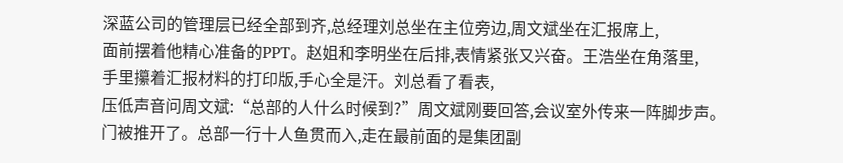深蓝公司的管理层已经全部到齐,总经理刘总坐在主位旁边,周文斌坐在汇报席上,
面前摆着他精心准备的PPT。赵姐和李明坐在后排,表情紧张又兴奋。王浩坐在角落里,
手里攥着汇报材料的打印版,手心全是汗。刘总看了看表,
压低声音问周文斌:“总部的人什么时候到?”周文斌刚要回答,会议室外传来一阵脚步声。
门被推开了。总部一行十人鱼贯而入,走在最前面的是集团副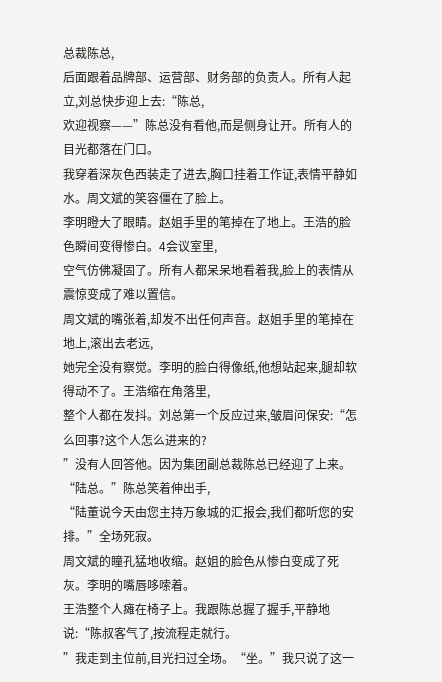总裁陈总,
后面跟着品牌部、运营部、财务部的负责人。所有人起立,刘总快步迎上去:“陈总,
欢迎视察——”陈总没有看他,而是侧身让开。所有人的目光都落在门口。
我穿着深灰色西装走了进去,胸口挂着工作证,表情平静如水。周文斌的笑容僵在了脸上。
李明瞪大了眼睛。赵姐手里的笔掉在了地上。王浩的脸色瞬间变得惨白。4会议室里,
空气仿佛凝固了。所有人都呆呆地看着我,脸上的表情从震惊变成了难以置信。
周文斌的嘴张着,却发不出任何声音。赵姐手里的笔掉在地上,滚出去老远,
她完全没有察觉。李明的脸白得像纸,他想站起来,腿却软得动不了。王浩缩在角落里,
整个人都在发抖。刘总第一个反应过来,皱眉问保安:“怎么回事?这个人怎么进来的?
”没有人回答他。因为集团副总裁陈总已经迎了上来。“陆总。”陈总笑着伸出手,
“陆董说今天由您主持万象城的汇报会,我们都听您的安排。”全场死寂。
周文斌的瞳孔猛地收缩。赵姐的脸色从惨白变成了死灰。李明的嘴唇哆嗦着。
王浩整个人瘫在椅子上。我跟陈总握了握手,平静地说:“陈叔客气了,按流程走就行。
”我走到主位前,目光扫过全场。“坐。”我只说了这一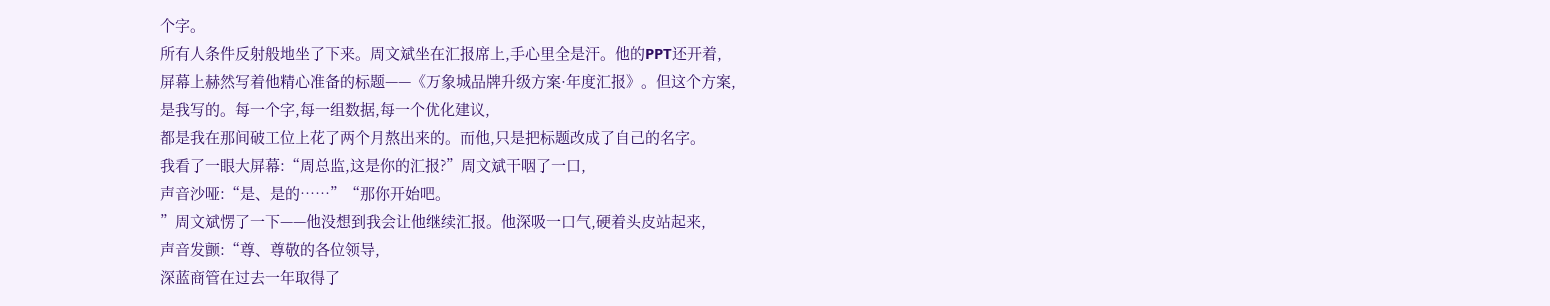个字。
所有人条件反射般地坐了下来。周文斌坐在汇报席上,手心里全是汗。他的PPT还开着,
屏幕上赫然写着他精心准备的标题——《万象城品牌升级方案·年度汇报》。但这个方案,
是我写的。每一个字,每一组数据,每一个优化建议,
都是我在那间破工位上花了两个月熬出来的。而他,只是把标题改成了自己的名字。
我看了一眼大屏幕:“周总监,这是你的汇报?”周文斌干咽了一口,
声音沙哑:“是、是的……”“那你开始吧。
”周文斌愣了一下——他没想到我会让他继续汇报。他深吸一口气,硬着头皮站起来,
声音发颤:“尊、尊敬的各位领导,
深蓝商管在过去一年取得了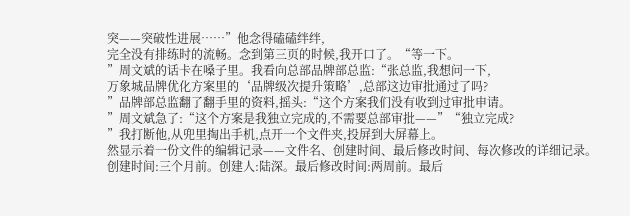突——突破性进展……”他念得磕磕绊绊,
完全没有排练时的流畅。念到第三页的时候,我开口了。“等一下。
”周文斌的话卡在嗓子里。我看向总部品牌部总监:“张总监,我想问一下,
万象城品牌优化方案里的‘品牌级次提升策略’,总部这边审批通过了吗?
”品牌部总监翻了翻手里的资料,摇头:“这个方案我们没有收到过审批申请。
”周文斌急了:“这个方案是我独立完成的,不需要总部审批——”“独立完成?
”我打断他,从兜里掏出手机,点开一个文件夹,投屏到大屏幕上。
然显示着一份文件的编辑记录——文件名、创建时间、最后修改时间、每次修改的详细记录。
创建时间:三个月前。创建人:陆深。最后修改时间:两周前。最后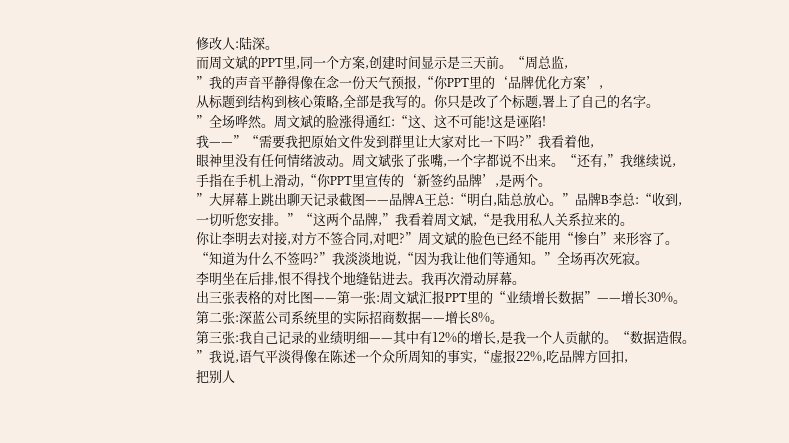修改人:陆深。
而周文斌的PPT里,同一个方案,创建时间显示是三天前。“周总监,
”我的声音平静得像在念一份天气预报,“你PPT里的‘品牌优化方案’,
从标题到结构到核心策略,全部是我写的。你只是改了个标题,署上了自己的名字。
”全场哗然。周文斌的脸涨得通红:“这、这不可能!这是诬陷!
我——”“需要我把原始文件发到群里让大家对比一下吗?”我看着他,
眼神里没有任何情绪波动。周文斌张了张嘴,一个字都说不出来。“还有,”我继续说,
手指在手机上滑动,“你PPT里宣传的‘新签约品牌’,是两个。
”大屏幕上跳出聊天记录截图——品牌A王总:“明白,陆总放心。”品牌B李总:“收到,
一切听您安排。”“这两个品牌,”我看着周文斌,“是我用私人关系拉来的。
你让李明去对接,对方不签合同,对吧?”周文斌的脸色已经不能用“惨白”来形容了。
“知道为什么不签吗?”我淡淡地说,“因为我让他们等通知。”全场再次死寂。
李明坐在后排,恨不得找个地缝钻进去。我再次滑动屏幕。
出三张表格的对比图——第一张:周文斌汇报PPT里的“业绩增长数据”——增长30%。
第二张:深蓝公司系统里的实际招商数据——增长8%。
第三张:我自己记录的业绩明细——其中有12%的增长,是我一个人贡献的。“数据造假。
”我说,语气平淡得像在陈述一个众所周知的事实,“虚报22%,吃品牌方回扣,
把别人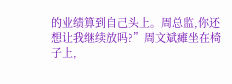的业绩算到自己头上。周总监,你还想让我继续放吗?”周文斌瘫坐在椅子上,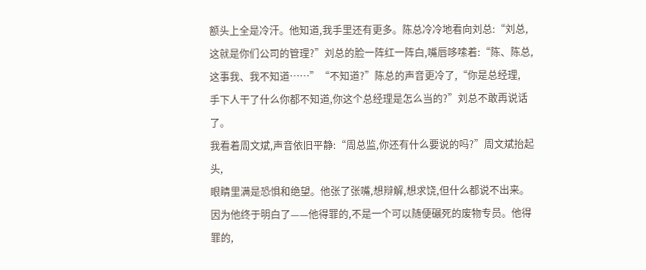额头上全是冷汗。他知道,我手里还有更多。陈总冷冷地看向刘总:“刘总,
这就是你们公司的管理?”刘总的脸一阵红一阵白,嘴唇哆嗦着:“陈、陈总,
这事我、我不知道……”“不知道?”陈总的声音更冷了,“你是总经理,
手下人干了什么你都不知道,你这个总经理是怎么当的?”刘总不敢再说话了。
我看着周文斌,声音依旧平静:“周总监,你还有什么要说的吗?”周文斌抬起头,
眼睛里满是恐惧和绝望。他张了张嘴,想辩解,想求饶,但什么都说不出来。
因为他终于明白了——他得罪的,不是一个可以随便碾死的废物专员。他得罪的,